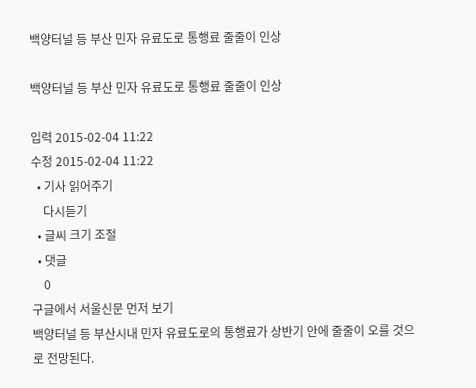백양터널 등 부산 민자 유료도로 통행료 줄줄이 인상

백양터널 등 부산 민자 유료도로 통행료 줄줄이 인상

입력 2015-02-04 11:22
수정 2015-02-04 11:22
  • 기사 읽어주기
    다시듣기
  • 글씨 크기 조절
  • 댓글
    0
구글에서 서울신문 먼저 보기
백양터널 등 부산시내 민자 유료도로의 통행료가 상반기 안에 줄줄이 오를 것으로 전망된다.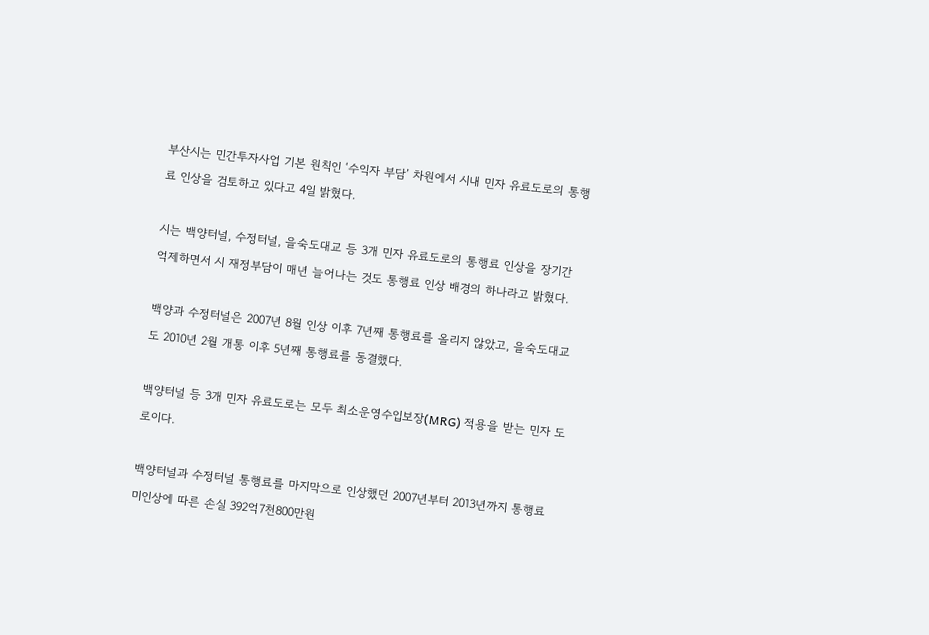부산시는 민간투자사업 기본 원칙인 ‘수익자 부담’ 차원에서 시내 민자 유료도로의 통행료 인상을 검토하고 있다고 4일 밝혔다.

시는 백양터널, 수정터널, 을숙도대교 등 3개 민자 유료도로의 통행료 인상을 장기간 억제하면서 시 재정부담이 매년 늘어나는 것도 통행료 인상 배경의 하나라고 밝혔다.

백양과 수정터널은 2007년 8월 인상 이후 7년째 통행료를 올리지 않았고, 을숙도대교도 2010년 2월 개통 이후 5년째 통행료를 동결했다.

백양터널 등 3개 민자 유료도로는 모두 최소운영수입보장(MRG) 적용을 받는 민자 도로이다.

백양터널과 수정터널 통행료를 마지막으로 인상했던 2007년부터 2013년까지 통행료 미인상에 따른 손실 392억7천800만원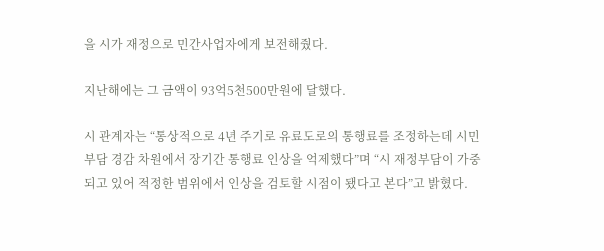을 시가 재정으로 민간사업자에게 보전해줬다.

지난해에는 그 금액이 93억5천500만원에 달했다.

시 관계자는 “통상적으로 4년 주기로 유료도로의 통행료를 조정하는데 시민부담 경감 차원에서 장기간 통행료 인상을 억제했다”며 “시 재정부담이 가중되고 있어 적정한 범위에서 인상을 검토할 시점이 됐다고 본다”고 밝혔다.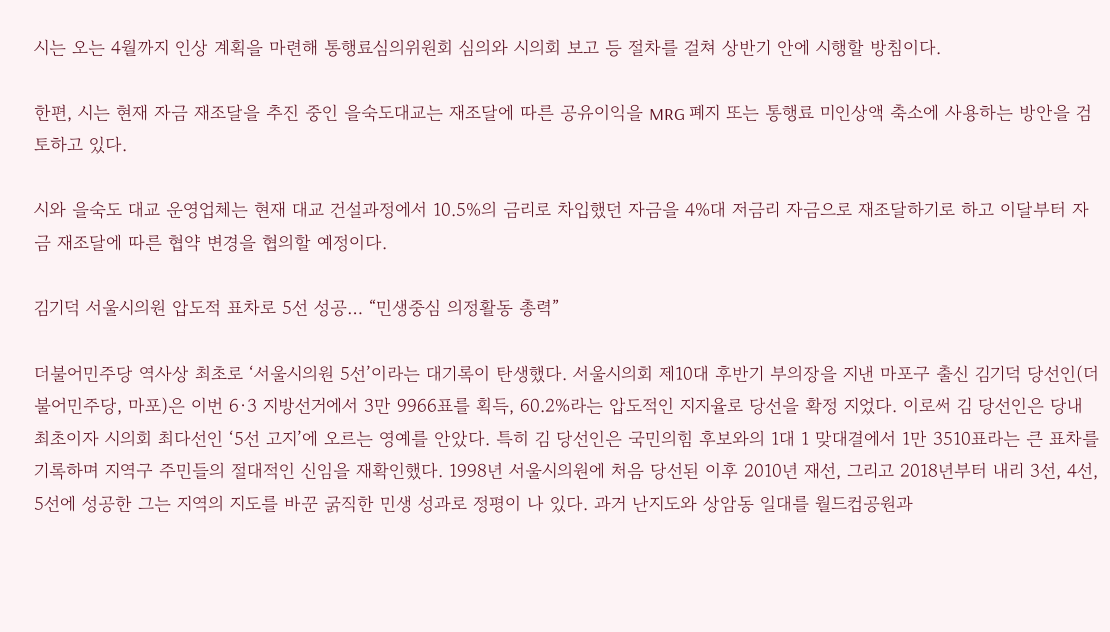시는 오는 4월까지 인상 계획을 마련해 통행료심의위원회 심의와 시의회 보고 등 절차를 걸쳐 상반기 안에 시행할 방침이다.

한편, 시는 현재 자금 재조달을 추진 중인 을숙도대교는 재조달에 따른 공유이익을 MRG 폐지 또는 통행료 미인상액 축소에 사용하는 방안을 검토하고 있다.

시와 을숙도 대교 운영업체는 현재 대교 건설과정에서 10.5%의 금리로 차입했던 자금을 4%대 저금리 자금으로 재조달하기로 하고 이달부터 자금 재조달에 따른 협약 변경을 협의할 예정이다.

김기덕 서울시의원 압도적 표차로 5선 성공… “민생중심 의정활동 총력”

더불어민주당 역사상 최초로 ‘서울시의원 5선’이라는 대기록이 탄생했다. 서울시의회 제10대 후반기 부의장을 지낸 마포구 출신 김기덕 당선인(더불어민주당, 마포)은 이번 6·3 지방선거에서 3만 9966표를 획득, 60.2%라는 압도적인 지지율로 당선을 확정 지었다. 이로써 김 당선인은 당내 최초이자 시의회 최다선인 ‘5선 고지’에 오르는 영예를 안았다. 특히 김 당선인은 국민의힘 후보와의 1대 1 맞대결에서 1만 3510표라는 큰 표차를 기록하며 지역구 주민들의 절대적인 신임을 재확인했다. 1998년 서울시의원에 처음 당선된 이후 2010년 재선, 그리고 2018년부터 내리 3선, 4선, 5선에 성공한 그는 지역의 지도를 바꾼 굵직한 민생 성과로 정평이 나 있다. 과거 난지도와 상암동 일대를 월드컵공원과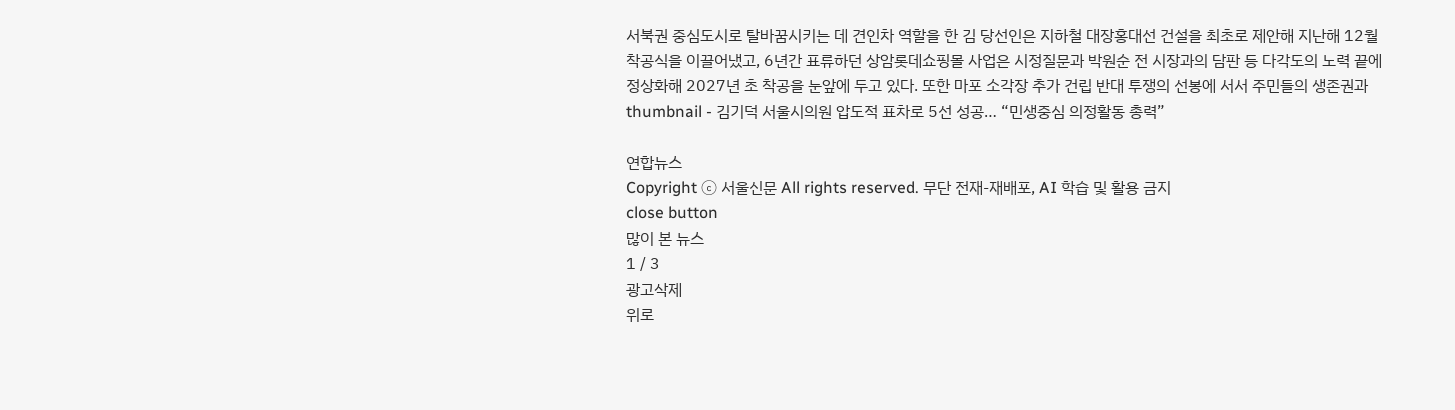서북권 중심도시로 탈바꿈시키는 데 견인차 역할을 한 김 당선인은 지하철 대장홍대선 건설을 최초로 제안해 지난해 12월 착공식을 이끌어냈고, 6년간 표류하던 상암롯데쇼핑몰 사업은 시정질문과 박원순 전 시장과의 담판 등 다각도의 노력 끝에 정상화해 2027년 초 착공을 눈앞에 두고 있다. 또한 마포 소각장 추가 건립 반대 투쟁의 선봉에 서서 주민들의 생존권과
thumbnail - 김기덕 서울시의원 압도적 표차로 5선 성공… “민생중심 의정활동 총력”

연합뉴스
Copyright ⓒ 서울신문 All rights reserved. 무단 전재-재배포, AI 학습 및 활용 금지
close button
많이 본 뉴스
1 / 3
광고삭제
위로